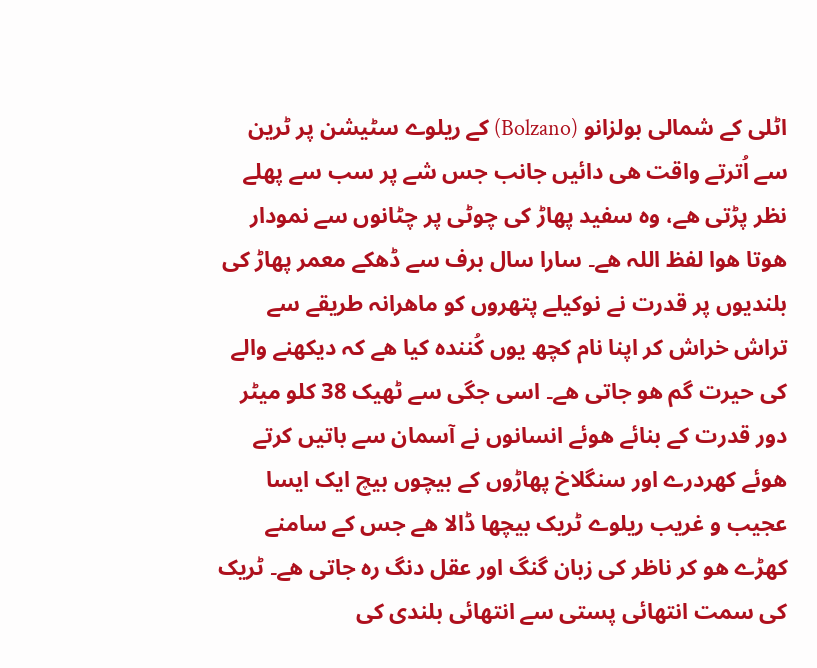اٹلی کے شمالی بولزانو (Bolzano) کے ریلوے سٹیشن پر ٹرین سے اُترتے واقت ھی دائیں جانب جس شے پر سب سے پھلے نظر پڑتی ھے، وہ سفید پھاڑ کی چوٹی پر چٹانوں سے نمودار ھوتا ھوا لفظ اللہ ھے۔ سارا سال برف سے ڈھکے معمر پھاڑ کی بلندیوں پر قدرت نے نوکیلے پتھروں کو ماھرانہ طریقے سے تراش خراش کر اپنا نام کچھ یوں کُنندہ کیا ھے کہ دیکھنے والے کی حیرت گم ھو جاتی ھے۔ اسی جگی سے ٹھیک 38 کلو میٹر دور قدرت کے بنائے ھوئے انسانوں نے آسمان سے باتیں کرتے ھوئے کھردرے اور سنگلاخ پھاڑوں کے بیچوں بیچ ایک ایسا عجیب و غریب ریلوے ٹریک بیچھا ڈالا ھے جس کے سامنے کھڑے ھو کر ناظر کی زبان گنگ اور عقل دنگ رہ جاتی ھے۔ ٹریک کی سمت انتھائی پستی سے انتھائی بلندی کی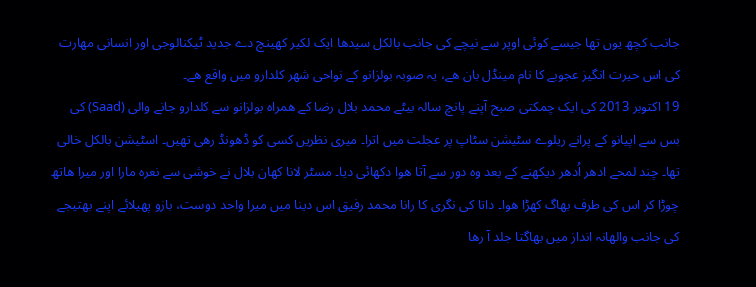جانب کچھ یوں تھا جیسے کوئی اوپر سے نیچے کی جانب بالکل سیدھا ایک لکیر کھینچ دے جدید ٹیکنالوجی اور انسانی مھارت کی اس حیرت انگیز عجوبے کا نام مینڈل بان ھے، یہ صوبہ بولزانو کے نواحی شھر کلدارو میں واقع ھے۔
19 اکتوبر 2013 کی ایک چمکتی صبح آپنے پانچ سالہ بیٹے محمد بلال رضا کے ھمراہ بولزانو سے کلدارو جانے والی (Saad) کی بس سے اپیانو کے پرانے ریلوے سٹیشن سٹاپ پر عجلت میں اترا۔ میری نظریں کسی کو ڈھونڈ رھی تھیں۔ اسٹیشن بالکل خالی تھا۔ چند لمحے ادھر اُدھر دیکھنے کے بعد وہ دور سے آتا ھوا دکھائی دیا۔ مسٹر لانا کھان بلال نے خوشی سے نعرہ مارا اور میرا ھاتھ چوڑا کر اس کی طرف بھاگ کھڑا ھوا۔ داتا کی نگری کا رانا محمد رفیق اس دینا میں میرا واحد دوست، بازو پھیلائے اپنے بھتیجے کی جانب والھانہ انداز میں بھاگتا جلد آ رھا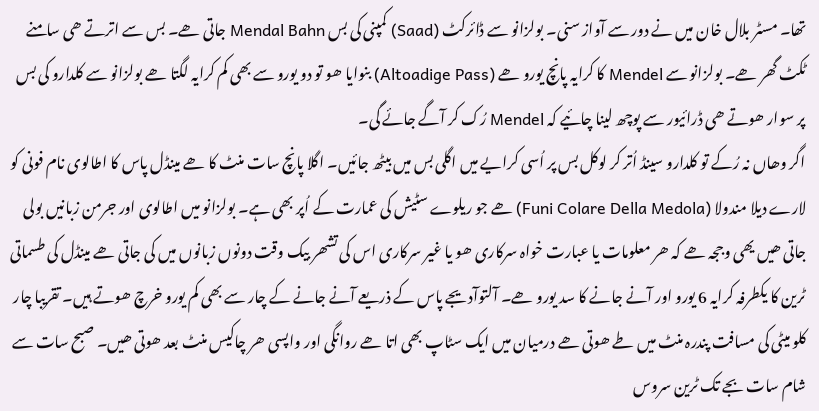تھا۔ مسٹر بلال خان میں نے دور سے آواز سنی۔ بولزانو سے ڈائرکٹ (Saad) کمپنی کی بس Mendal Bahn جاتی ھے۔ بس سے اترتے ھی سامنے ٹکٹ گھر ھے۔ بولزانو سے Mendel کا کرایہ پانچ یورو ھے (Altoadige Pass) بنوایا ھو تو دو یورو سے بھی کم کرایہ لگتا ھے بولزانو سے کلدارو کی بس پر سوار ھوتے ھی ڈرائیور سے پوچھ لینا چائیے کہ Mendel رُک کر آگے جائے گی۔
اگر وھاں نہ رُکے تو کلدارو سینڈ اُتر کر لوکل بس پر اُسی کرایے میں اگلی بس میں بیٹھ جائیں۔ اگلا پانچ سات منٹ کا ھے مینڈل پاس کا اطالوی نام فونی کو لارے دیلا مندولا (Funi Colare Della Medola) ھے جو ریلوے سٹیش کی عمارت کے اُپر بھی ہے۔ بولزانو میں اطالوی اور جرمن زبانیں بولی جاتی ھیں یھی وججہ ھے کہ ھر معلومات یا عبارت خواہ سرکاری ھو یا غیر سرکاری اس کی تشھر بیک وقت دونوں زبانوں میں کی جاتی ھے مینڈل کی طسماتی ٹرین کا یکطرفہ کرایہ 6 یورو اور آنے جانے کا سد یورو ھے۔ آلتوآدیجے پاس کے ذریعے آنے جانے کے چار سے بھی کم یورو خرچ ھوتے ہیں۔ تقریبا چار کلو میٹی کی مسافت پندرہ منٹ میں طے ھوتی ھے درمیان میں ایک سٹاپ بھی اتا ھے روانگی اور واپسی ھر چاکیس منٹ بعد ھوتی ھیں۔ صبح سات سے شام سات بجے تک ٹرین سروس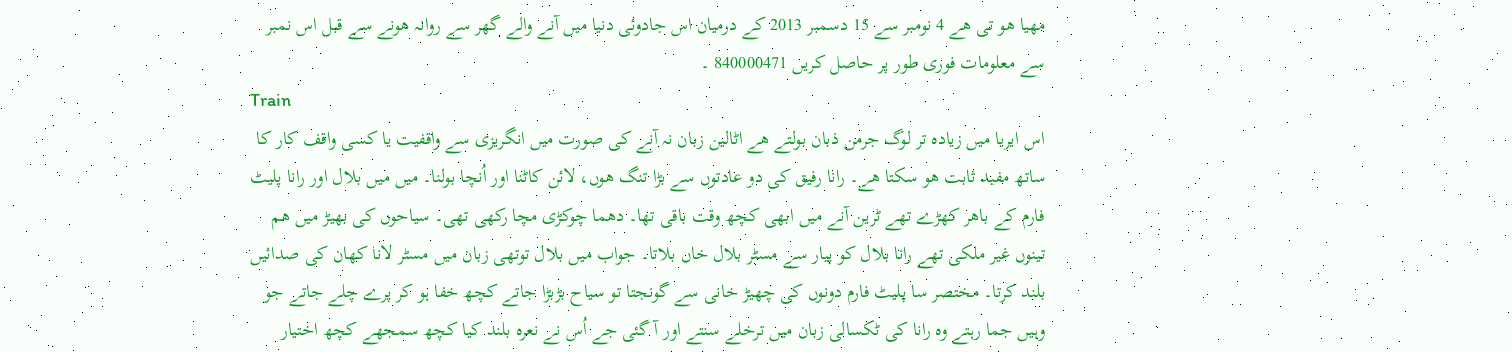مھیا ھو تی ھے 4 نومبر سے 15 دسمبر 2013 کے درمیان اس جادوئی دنیا میں آنے والے گھر سے روانہ ھونے سے قبل اس نمبر سے معلومات فوری طور پر حاصل کریں 840000471 ۔
Train
اس ایریا میں زیادہ تر لوگ جرمن ذبان بولتے ھے اٹالین زبان نہ آنے کی صورت میں انگریزی سے واقفیت یا کسی واقف کار کا ساتھ مفید ثابت ھو سکتا ھے۔ رانا رفیق کی دو عادتوں سے بڑا تنگ ھوں، لائن کاٹنا اور اُنچا بولنا۔ میں میں بلال اور رانا پلیٹ فارم کے باھر کھڑے تھے ٹرین آنے میں ابھی کچھ وقت باقی تھا۔ دھما چوکڑی مچا رکھی تھی۔ سیاحوں کی بھیڑ میں ھم تینوں غیر ملکی تھے رانا بلال کو پیار سے مسٹر بلال خاں بلاتا۔ جواب میں بلال توتھی زبان میں مسٹر لانا کھان کی صدائیں بلند کرتا۔ مختصر سا پلیٹ فارم دونوں کی چھیڑ خانی سے گونجتا تو سیاح بڑبڑا جاتے کچھ خفا ہو کر پرے چلے جاتے جو وہیں جما رہتے وہ رانا کی ٹکسالی زبان میں ترخلے سنتے اور آ گئی جے اُس نے نعرہ بلند کیا کچھ سمجھے کچھ اختیار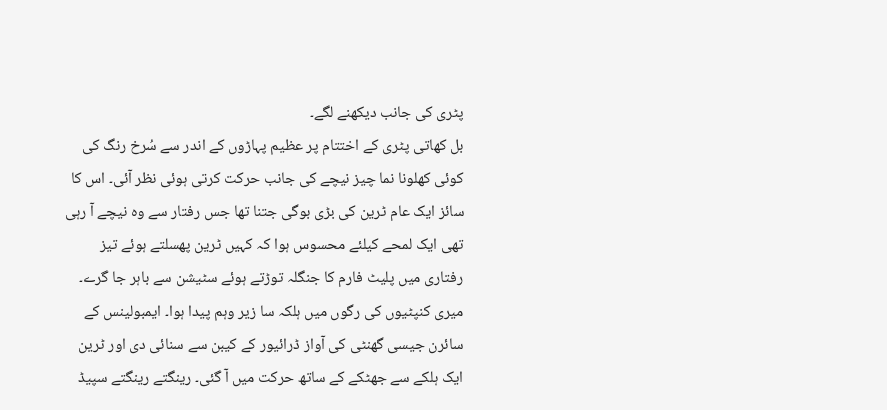پٹری کی جانب دیکھنے لگے۔
بل کھاتی پٹری کے اختتام پر عظیم پہاڑوں کے اندر سے سُرخ رنگ کی کوئی کھلونا نما چیز نیچے کی جانب حرکت کرتی ہوئی نظر آئی۔ اس کا سائز ایک عام ٹرین کی بڑی بوگی جتنا تھا جس رفتار سے وہ نیچے آ رہی تھی ایک لمحے کیلئے محسوس ہوا کہ کہیں ٹرین پھسلتے ہوئے تیز رفتاری میں پلیٹ فارم کا جنگلہ توڑتے ہوئے سٹیشن سے باہر جا گرے۔ میری کنپٹیوں کی رگوں میں ہلکہ سا زیر وہم پیدا ہوا۔ ایمبولینس کے سائرن جیسی گھنٹی کی آواز ڈرائیور کے کیبن سے سنائی دی اور ٹرین ایک ہلکے سے جھٹکے کے ساتھ حرکت میں آ گئی۔ رینگتے رینگتے سپیڈ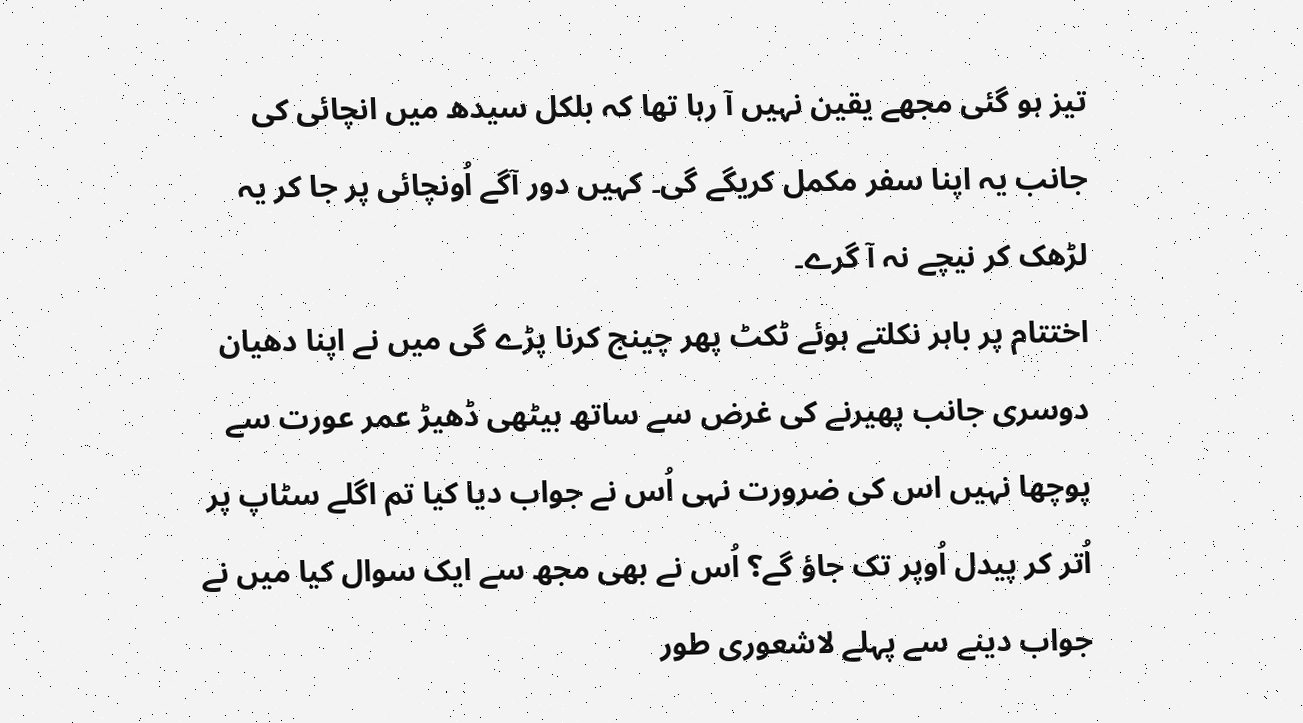تیز ہو گئی مجھے یقین نہیں آ رہا تھا کہ بلکل سیدھ میں انچائی کی جانب یہ اپنا سفر مکمل کریگے گی۔ کہیں دور آگے اُونچائی پر جا کر یہ لڑھک کر نیچے نہ آ گرے۔
اختتام پر باہر نکلتے ہوئے ٹکٹ پھر چینج کرنا پڑے گی میں نے اپنا دھیان دوسری جانب پھیرنے کی غرض سے ساتھ بیٹھی ڈھیڑ عمر عورت سے پوچھا نہیں اس کی ضرورت نہی اُس نے جواب دیا کیا تم اگلے سٹاپ پر اُتر کر پیدل اُوپر تک جاؤ گے؟ اُس نے بھی مجھ سے ایک سوال کیا میں نے جواب دینے سے پہلے لاشعوری طور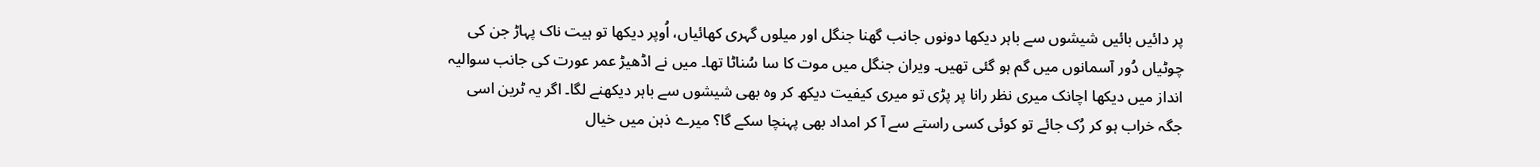پر دائیں بائیں شیشوں سے باہر دیکھا دونوں جانب گھنا جنگل اور میلوں گہری کھائیاں، اُوپر دیکھا تو ہیت ناک پہاڑ جن کی چوٹیاں دُور آسمانوں میں گم ہو گئی تھیں۔ ویران جنگل میں موت کا سا سُناٹا تھا۔ میں نے اڈھیڑ عمر عورت کی جانب سوالیہ انداز میں دیکھا اچانک میری نظر رانا پر پڑی تو میری کیفیت دیکھ کر وہ بھی شیشوں سے باہر دیکھنے لگا۔ اگر یہ ٹرین اسی جگہ خراب ہو کر رُک جائے تو کوئی کسی راستے سے آ کر امداد بھی پہنچا سکے گا؟ میرے ذہن میں خیال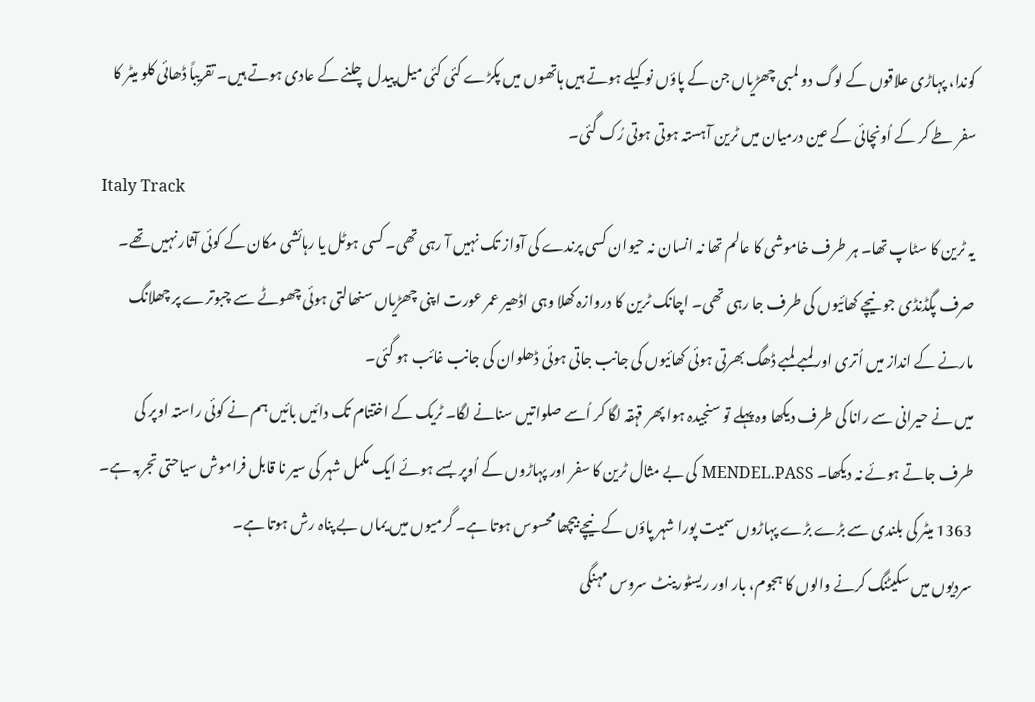کوندا، پہاڑی علاقوں کے لوگ دو لمبی چھڑیاں جن کے پاؤں نوکیلے ہوتے ہیں ہاتھوں میں پکڑے کئی کئی میل پیدل چلنے کے عادی ہوتے ہیں۔ تقریباً ڈھائی کلو میٹر کا سفر طے کر کے اُونچائی کے عین درمیان میں ٹرین آہستہ ہوتی ہوتی رُک گئی۔
Italy Track
یہ ٹرین کا سٹاپ تھا۔ ہر طرف خاموشی کا عالم تھا نہ انسان نہ حیوان کسی پرندے کی آواز تک نہیں آ رہی تھی۔ کسی ہوٹل یا رہائشی مکان کے کوئی آثار نہیں تھے۔ صرف پگڈنڈی جو نیچے کھائیوں کی طرف جا رہی تھی۔ اچانک ٹرین کا دروازہ کھلا وہی اڈھیر عمر عورت اپنی چھڑیاں سنھالتی ہوئی چھوٹے سے چبوترے پر چھلانگ مارنے کے انداز میں اُتری اور لمبے لمبے ڈھگ بھرتی ہوئی کھائیوں کی جانب جاتی ہوئی ڈھلوان کی جانب غائب ہو گئی۔
میں نے حیرانی سے رانا کی طرف دیکھا وہ پہلے تو سنجیدہ ہوا پھر قہقہ لگا کر اُسے صلواتیں سنانے لگا۔ ٹریک کے اختتام تک دائیں بائیں ہم نے کوئی راستہ اوپر کی طرف جاتے ہوئے نہ دیکھا۔ MENDEL.PASS کی بے مثال ٹرین کا سفر اور پہاڑوں کے اُوپر بسے ہوئے ایک مکمل شہر کی سیر نا قابل فراموش سیاحتی تجربہ ہے۔ 1363 میٹر کی بلندی سے بڑے بڑے پہاڑوں سمیت پورا شہر پاؤں کے نیچے بیچھا محسوس ہوتا ہے۔ گرمیوں میں یماں بے پناہ رش ہوتا ہے۔
سردیوں میں سکیٹنگ کرنے والوں کا ہجوم، بار اور ریسٹورینٹ سروس مہنگی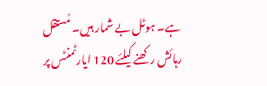ہے۔ ہوٹل بے شمار ہیں۔ مُستقل رہائش رکھنے کیلئے 120 ایارٹمنٹس پر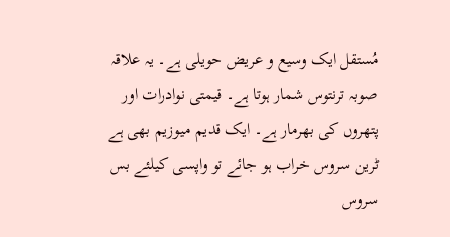مُستقل ایک وسیع و عریض حویلی ہے۔ یہ علاقہ صوبہ ترنتوس شمار ہوتا ہے۔ قیمتی نوادرات اور پتھروں کی بھرمار ہے۔ ایک قدیم میوزیم بھی ہے ٹرین سروس خراب ہو جائے تو واپسی کیلئے بس سروس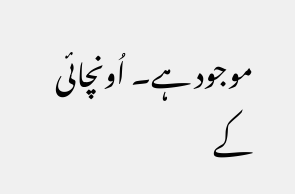موجود ہے۔ اُونچائی کے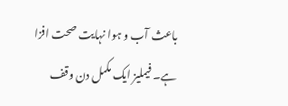باعث آب و ہوا نہایت صحت افزا ہے۔ فیملیز ایک مکمل دن وقف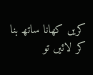کریں کھانا ساتھ بنا کر لائیں تو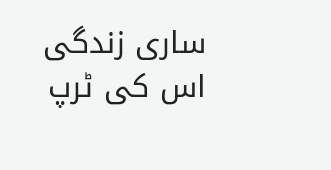ساری زندگی اس کی ٹرپ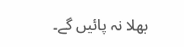بھلا نہ پائیں گے۔